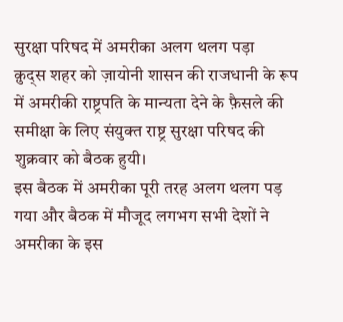सुरक्षा परिषद में अमरीका अलग थलग पड़ा
क़ुद्स शहर को ज़ायोनी शासन की राजधानी के रूप में अमरीकी राष्ट्रपति के मान्यता देने के फ़ैसले की समीक्षा के लिए संयुक्त राष्ट्र सुरक्षा परिषद की शुक्रवार को बैठक हुयी।
इस बैठक में अमरीका पूरी तरह अलग थलग पड़ गया और बैठक में मौजूद लगभग सभी देशों ने अमरीका के इस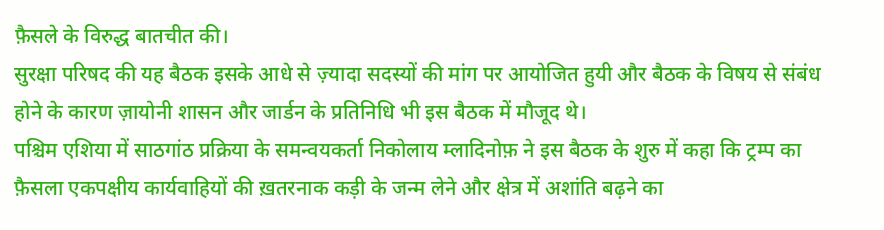फ़ैसले के विरुद्ध बातचीत की।
सुरक्षा परिषद की यह बैठक इसके आधे से ज़्यादा सदस्यों की मांग पर आयोजित हुयी और बैठक के विषय से संबंध होने के कारण ज़ायोनी शासन और जार्डन के प्रतिनिधि भी इस बैठक में मौजूद थे।
पश्चिम एशिया में साठगांठ प्रक्रिया के समन्वयकर्ता निकोलाय म्लादिनोफ़ ने इस बैठक के शुरु में कहा कि ट्रम्प का फ़ैसला एकपक्षीय कार्यवाहियों की ख़तरनाक कड़ी के जन्म लेने और क्षेत्र में अशांति बढ़ने का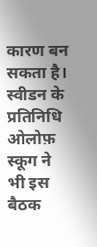कारण बन सकता है।
स्वीडन के प्रतिनिधि ओलोफ़ स्कूग ने भी इस बैठक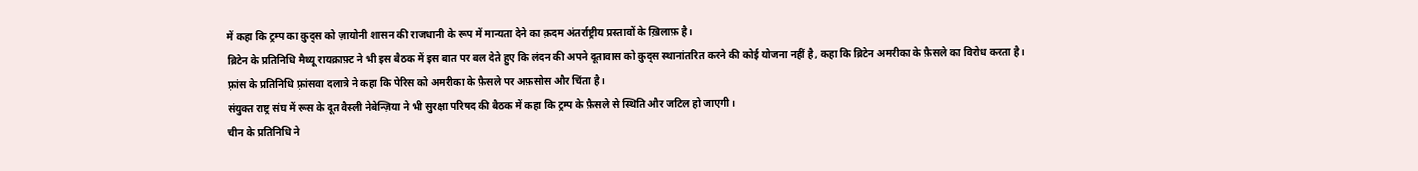में कहा कि ट्रम्प का क़ुद्स को ज़ायोनी शासन की राजधानी के रूप में मान्यता देने का क़दम अंतर्राष्ट्रीय प्रस्तावों के ख़िलाफ़ है।
ब्रिटेन के प्रतिनिधि मैथ्यू रायक्राफ़्ट ने भी इस बैठक में इस बात पर बल देते हुए कि लंदन की अपने दूतावास को क़ुद्स स्थानांतरित करने की कोई योजना नहीं है, कहा कि ब्रिटेन अमरीका के फ़ैसले का विरोध करता है।
फ़्रांस के प्रतिनिधि फ़्रांसवा दलात्रे ने कहा कि पेरिस को अमरीका के फ़ैसले पर अफ़सोस और चिंता है।
संयुक्त राष्ट्र संघ में रूस के दूत वैस्ली नेबेन्ज़िया ने भी सुरक्षा परिषद की बैठक में कहा कि ट्रम्प के फ़ैसले से स्थिति और जटिल हो जाएगी।
चीन के प्रतिनिधि ने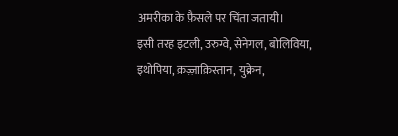अमरीका के फ़ैसले पर चिंता जतायी।
इसी तरह इटली, उरुग्वे, सेनेगल, बोलिविया, इथोपिया, क़ज़्ज़ाक़िस्तान, युक्रेन,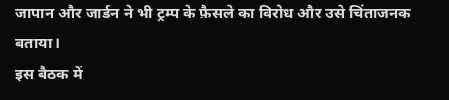जापान और जार्डन ने भी ट्रम्प के फ़ैसले का विरोध और उसे चिंताजनक बताया।
इस बैठक में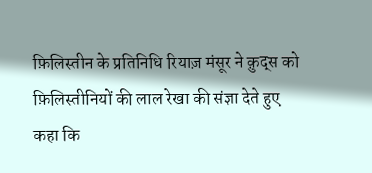फ़िलिस्तीन के प्रतिनिधि रियाज़ मंसूर ने क़ुद्स को फ़िलिस्तीनियों की लाल रेखा की संज्ञा देते हुए कहा कि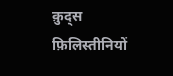क़ुद्स फ़िलिस्तीनियों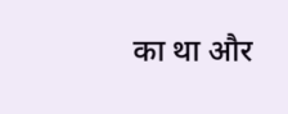का था और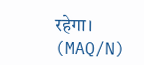रहेगा। (MAQ/N)